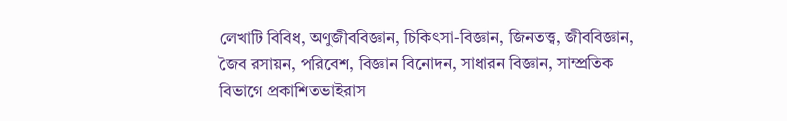লেখাটি বিবিধ, অণুজীববিজ্ঞান, চিকিৎসা-বিজ্ঞান, জিনতত্ত্ব, জীববিজ্ঞান, জৈব রসায়ন, পরিবেশ, বিজ্ঞান বিনোদন, সাধারন বিজ্ঞান, সাম্প্রতিক বিভাগে প্রকাশিতভাইরাস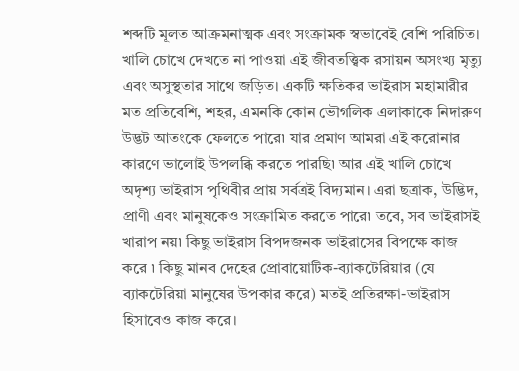শব্দটি মূলত আক্রমনাত্মক এবং সংক্রামক স্বভাবেই বেশি পরিচিত। খালি চোখে দেখতে না পাওয়া এই জীবতত্ত্বিক রসায়ন অসংখ্য মৃত্যু এবং অসুস্থতার সাথে জড়িত। একটি ক্ষতিকর ভাইরাস মহামারীর মত প্রতিবেশি, শহর, এমনকি কোন ভৌগলিক এলাকাকে নিদারুণ উদ্ভট আতংকে ফেলতে পারে৷ যার প্রমাণ আমরা এই করোনার কারণে ভালোই উপলব্ধি করতে পারছি৷ আর এই খালি চোখে অদৃশ্য ভাইরাস পৃথিবীর প্রায় সর্বত্রই বিদ্যমান। এরা ছত্রাক, উদ্ভিদ, প্রাণী এবং মানুষকেও সংক্রামিত করতে পারে৷ তবে, সব ভাইরাসই খারাপ নয়৷ কিছু ভাইরাস বিপদজনক ভাইরাসের বিপক্ষে কাজ করে ৷ কিছু মানব দেহের প্রোবায়োটিক-ব্যাকটেরিয়ার (যে ব্যাকটেরিয়া মানুষের উপকার করে) মতই প্রতিরক্ষা-ভাইরাস হিসাবেও কাজ করে।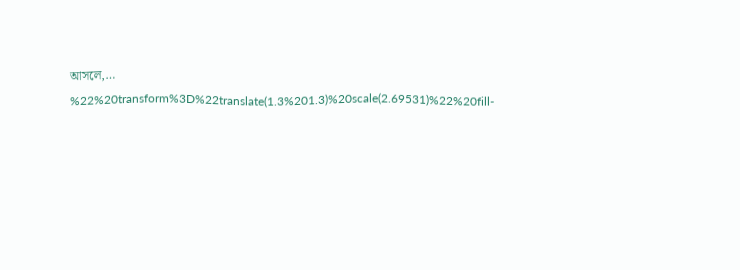আসলে,…
%22%20transform%3D%22translate(1.3%201.3)%20scale(2.69531)%22%20fill-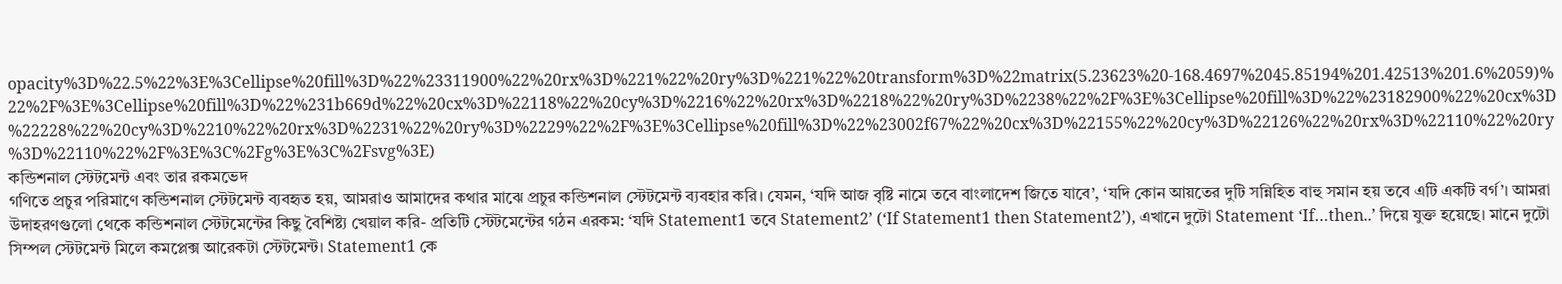opacity%3D%22.5%22%3E%3Cellipse%20fill%3D%22%23311900%22%20rx%3D%221%22%20ry%3D%221%22%20transform%3D%22matrix(5.23623%20-168.4697%2045.85194%201.42513%201.6%2059)%22%2F%3E%3Cellipse%20fill%3D%22%231b669d%22%20cx%3D%22118%22%20cy%3D%2216%22%20rx%3D%2218%22%20ry%3D%2238%22%2F%3E%3Cellipse%20fill%3D%22%23182900%22%20cx%3D%22228%22%20cy%3D%2210%22%20rx%3D%2231%22%20ry%3D%2229%22%2F%3E%3Cellipse%20fill%3D%22%23002f67%22%20cx%3D%22155%22%20cy%3D%22126%22%20rx%3D%22110%22%20ry%3D%22110%22%2F%3E%3C%2Fg%3E%3C%2Fsvg%3E)
কন্ডিশনাল স্টেটমেন্ট এবং তার রকমভেদ
গণিতে প্রচুর পরিমাণে কন্ডিশনাল স্টেটমেন্ট ব্যবহৃত হয়, আমরাও আমাদের কথার মাঝে প্রচুর কন্ডিশনাল স্টেটমেন্ট ব্যবহার করি। যেমন, ‘যদি আজ বৃষ্টি নামে তবে বাংলাদেশ জিতে যাবে’, ‘যদি কোন আয়তের দুটি সন্নিহিত বাহু সমান হয় তবে এটি একটি বর্গ’। আমরা উদাহরণগুলো থেকে কন্ডিশনাল স্টেটমেন্টের কিছু বৈশিষ্ট্য খেয়াল করি- প্রতিটি স্টেটমেন্টের গঠন এরকম: ‘যদি Statement1 তবে Statement2’ (‘If Statement1 then Statement2’), এখানে দুটো Statement ‘If…then..’ দিয়ে যুক্ত হয়েছে। মানে দুটো সিম্পল স্টেটমেন্ট মিলে কমপ্লেক্স আরেকটা স্টেটমেন্ট। Statement1 কে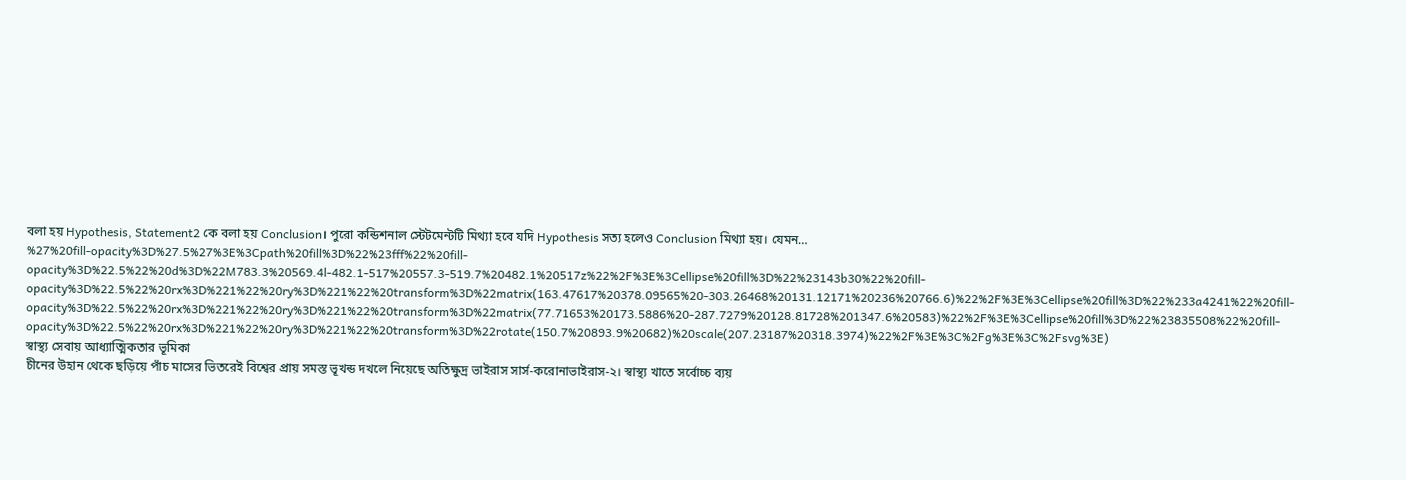বলা হয় Hypothesis, Statement2 কে বলা হয় Conclusion। পুরো কন্ডিশনাল স্টেটমেন্টটি মিথ্যা হবে যদি Hypothesis সত্য হলেও Conclusion মিথ্যা হয়। যেমন…
%27%20fill-opacity%3D%27.5%27%3E%3Cpath%20fill%3D%22%23fff%22%20fill-opacity%3D%22.5%22%20d%3D%22M783.3%20569.4l-482.1-517%20557.3-519.7%20482.1%20517z%22%2F%3E%3Cellipse%20fill%3D%22%23143b30%22%20fill-opacity%3D%22.5%22%20rx%3D%221%22%20ry%3D%221%22%20transform%3D%22matrix(163.47617%20378.09565%20-303.26468%20131.12171%20236%20766.6)%22%2F%3E%3Cellipse%20fill%3D%22%233a4241%22%20fill-opacity%3D%22.5%22%20rx%3D%221%22%20ry%3D%221%22%20transform%3D%22matrix(77.71653%20173.5886%20-287.7279%20128.81728%201347.6%20583)%22%2F%3E%3Cellipse%20fill%3D%22%23835508%22%20fill-opacity%3D%22.5%22%20rx%3D%221%22%20ry%3D%221%22%20transform%3D%22rotate(150.7%20893.9%20682)%20scale(207.23187%20318.3974)%22%2F%3E%3C%2Fg%3E%3C%2Fsvg%3E)
স্বাস্থ্য সেবায় আধ্যাত্মিকতার ভূমিকা
চীনের উহান থেকে ছড়িয়ে পাঁচ মাসের ভিতরেই বিশ্বের প্রায় সমস্ত ভূখন্ড দখলে নিয়েছে অতিক্ষুদ্র ভাইরাস সার্স-করোনাভাইরাস-২। স্বাস্থ্য খাতে সর্বোচ্চ ব্যয়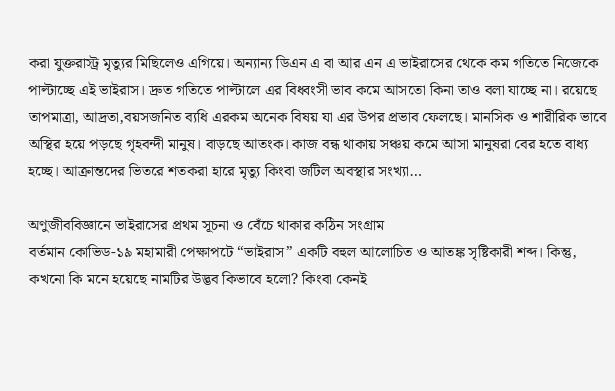করা যুক্তরাস্ট্র মৃত্যুর মিছিলেও এগিয়ে। অন্যান্য ডিএন এ বা আর এন এ ভাইরাসের থেকে কম গতিতে নিজেকে পাল্টাচ্ছে এই ভাইরাস। দ্রুত গতিতে পাল্টালে এর বিধ্বংসী ভাব কমে আসতো কিনা তাও বলা যাচ্ছে না। রয়েছে তাপমাত্রা, আদ্রতা,বয়সজনিত ব্যধি এরকম অনেক বিষয় যা এর উপর প্রভাব ফেলছে। মানসিক ও শারীরিক ভাবে অস্থির হয়ে পড়ছে গৃহবন্দী মানুষ। বাড়ছে আতংক। কাজ বন্ধ থাকায় সঞ্চয় কমে আসা মানুষরা বের হতে বাধ্য হচ্ছে। আক্রান্তদের ভিতরে শতকরা হারে মৃত্যু কিংবা জটিল অবস্থার সংখ্যা…

অণুজীববিজ্ঞানে ভাইরাসের প্রথম সূচনা ও বেঁচে থাকার কঠিন সংগ্রাম
বর্তমান কোভিড-১৯ মহামারী পেক্ষাপটে “ভাইরাস” একটি বহুল আলোচিত ও আতঙ্ক সৃষ্টিকারী শব্দ। কিন্তু, কখনো কি মনে হয়েছে নামটির উদ্ভব কিভাবে হলো? কিংবা কেনই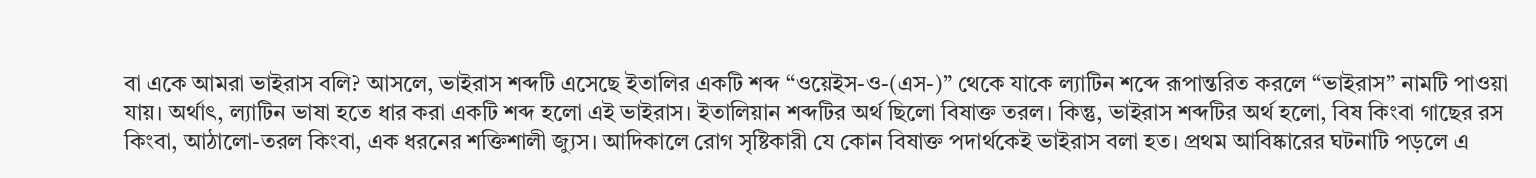বা একে আমরা ভাইরাস বলি? আসলে, ভাইরাস শব্দটি এসেছে ইতালির একটি শব্দ “ওয়েইস-ও-(এস-)” থেকে যাকে ল্যাটিন শব্দে রূপান্তরিত করলে “ভাইরাস” নামটি পাওয়া যায়। অর্থাৎ, ল্যাটিন ভাষা হতে ধার করা একটি শব্দ হলো এই ভাইরাস। ইতালিয়ান শব্দটির অর্থ ছিলো বিষাক্ত তরল। কিন্তু, ভাইরাস শব্দটির অর্থ হলো, বিষ কিংবা গাছের রস কিংবা, আঠালো-তরল কিংবা, এক ধরনের শক্তিশালী জ্যুস। আদিকালে রোগ সৃষ্টিকারী যে কোন বিষাক্ত পদার্থকেই ভাইরাস বলা হত। প্রথম আবিষ্কারের ঘটনাটি পড়লে এ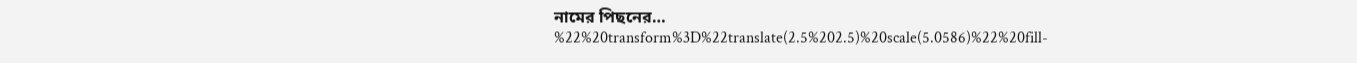নামের পিছনের…
%22%20transform%3D%22translate(2.5%202.5)%20scale(5.0586)%22%20fill-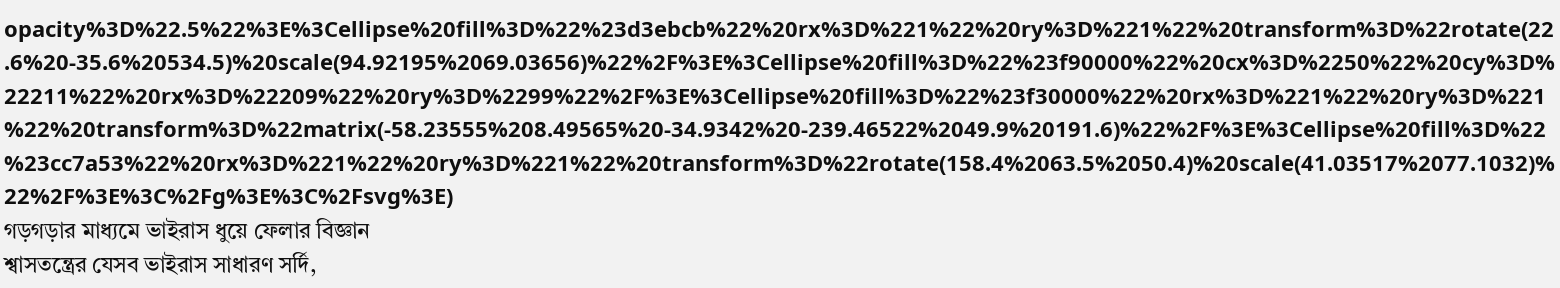opacity%3D%22.5%22%3E%3Cellipse%20fill%3D%22%23d3ebcb%22%20rx%3D%221%22%20ry%3D%221%22%20transform%3D%22rotate(22.6%20-35.6%20534.5)%20scale(94.92195%2069.03656)%22%2F%3E%3Cellipse%20fill%3D%22%23f90000%22%20cx%3D%2250%22%20cy%3D%22211%22%20rx%3D%22209%22%20ry%3D%2299%22%2F%3E%3Cellipse%20fill%3D%22%23f30000%22%20rx%3D%221%22%20ry%3D%221%22%20transform%3D%22matrix(-58.23555%208.49565%20-34.9342%20-239.46522%2049.9%20191.6)%22%2F%3E%3Cellipse%20fill%3D%22%23cc7a53%22%20rx%3D%221%22%20ry%3D%221%22%20transform%3D%22rotate(158.4%2063.5%2050.4)%20scale(41.03517%2077.1032)%22%2F%3E%3C%2Fg%3E%3C%2Fsvg%3E)
গড়গড়ার মাধ্যমে ভাইরাস ধুয়ে ফেলার বিজ্ঞান
শ্বাসতন্ত্রের যেসব ভাইরাস সাধারণ সর্দি,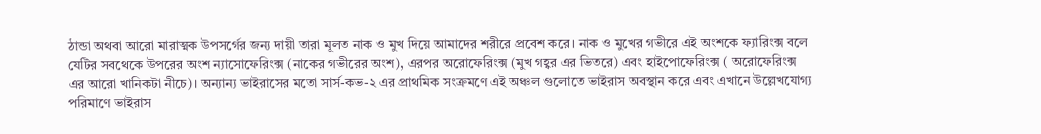ঠান্ডা অথবা আরো মারাত্মক উপসর্গের জন্য দায়ী তারা মূলত নাক ও মুখ দিয়ে আমাদের শরীরে প্রবেশ করে। নাক ও মুখের গভীরে এই অংশকে ফ্যারিংক্স বলে যেটির সবথেকে উপরের অংশ ন্যাসোফেরিংক্স (নাকের গভীরের অংশ), এরপর অরোফেরিংক্স (মুখ গহ্বর এর ভিতরে) এবং হাইপোফেরিংক্স ( অরোফেরিংক্স এর আরো খানিকটা নীচে)। অন্যান্য ভাইরাসের মতো সার্স-কভ-২ এর প্রাথমিক সংক্রমণে এই অঞ্চল গুলোতে ভাইরাস অবস্থান করে এবং এখানে উল্লেখযোগ্য পরিমাণে ভাইরাস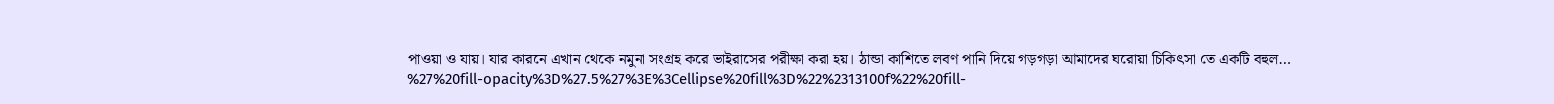পাওয়া ও যায়। যার কারনে এখান থেকে নমুনা সংগ্রহ করে ভাইরাসের পরীক্ষা করা হয়। ঠান্ডা কাশিতে লবণ পানি দিয়ে গড়গড়া আমাদের ঘরোয়া চিকিৎসা তে একটি বহুল…
%27%20fill-opacity%3D%27.5%27%3E%3Cellipse%20fill%3D%22%2313100f%22%20fill-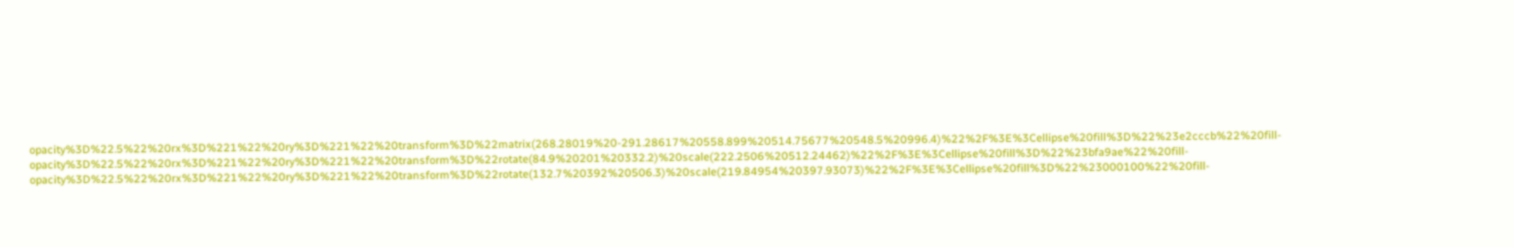opacity%3D%22.5%22%20rx%3D%221%22%20ry%3D%221%22%20transform%3D%22matrix(268.28019%20-291.28617%20558.899%20514.75677%20548.5%20996.4)%22%2F%3E%3Cellipse%20fill%3D%22%23e2cccb%22%20fill-opacity%3D%22.5%22%20rx%3D%221%22%20ry%3D%221%22%20transform%3D%22rotate(84.9%20201%20332.2)%20scale(222.2506%20512.24462)%22%2F%3E%3Cellipse%20fill%3D%22%23bfa9ae%22%20fill-opacity%3D%22.5%22%20rx%3D%221%22%20ry%3D%221%22%20transform%3D%22rotate(132.7%20392%20506.3)%20scale(219.84954%20397.93073)%22%2F%3E%3Cellipse%20fill%3D%22%23000100%22%20fill-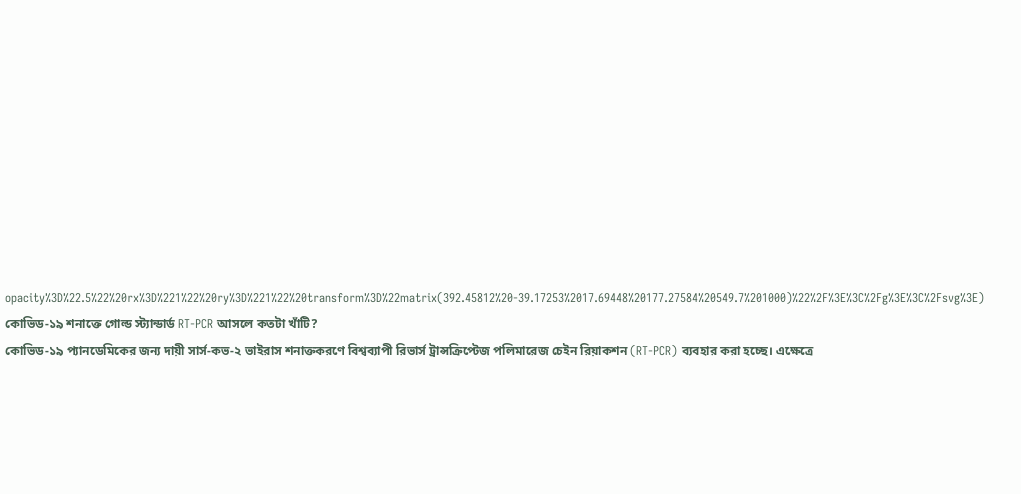opacity%3D%22.5%22%20rx%3D%221%22%20ry%3D%221%22%20transform%3D%22matrix(392.45812%20-39.17253%2017.69448%20177.27584%20549.7%201000)%22%2F%3E%3C%2Fg%3E%3C%2Fsvg%3E)
কোভিড-১৯ শনাক্তে গোল্ড স্ট্যান্ডার্ড RT-PCR আসলে কতটা খাঁটি?
কোভিড-১৯ প্যানডেমিকের জন্য দায়ী সার্স-কভ-২ ভাইরাস শনাক্তকরণে বিশ্বব্যাপী রিভার্স ট্রান্সক্রিপ্টেজ পলিমারেজ চেইন রিয়াকশন (RT-PCR) ব্যবহার করা হচ্ছে। এক্ষেত্রে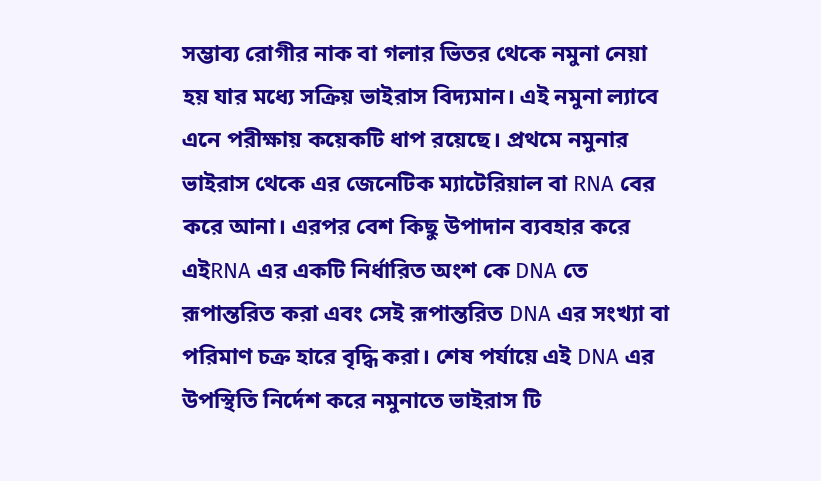সম্ভাব্য রোগীর নাক বা গলার ভিতর থেকে নমুনা নেয়া হয় যার মধ্যে সক্রিয় ভাইরাস বিদ্যমান। এই নমুনা ল্যাবে এনে পরীক্ষায় কয়েকটি ধাপ রয়েছে। প্রথমে নমুনার ভাইরাস থেকে এর জেনেটিক ম্যাটেরিয়াল বা RNA বের করে আনা। এরপর বেশ কিছু উপাদান ব্যবহার করে এইRNA এর একটি নির্ধারিত অংশ কে DNA তে রূপান্তরিত করা এবং সেই রূপান্তরিত DNA এর সংখ্যা বা পরিমাণ চক্র হারে বৃদ্ধি করা। শেষ পর্যায়ে এই DNA এর উপস্থিতি নির্দেশ করে নমুনাতে ভাইরাস টি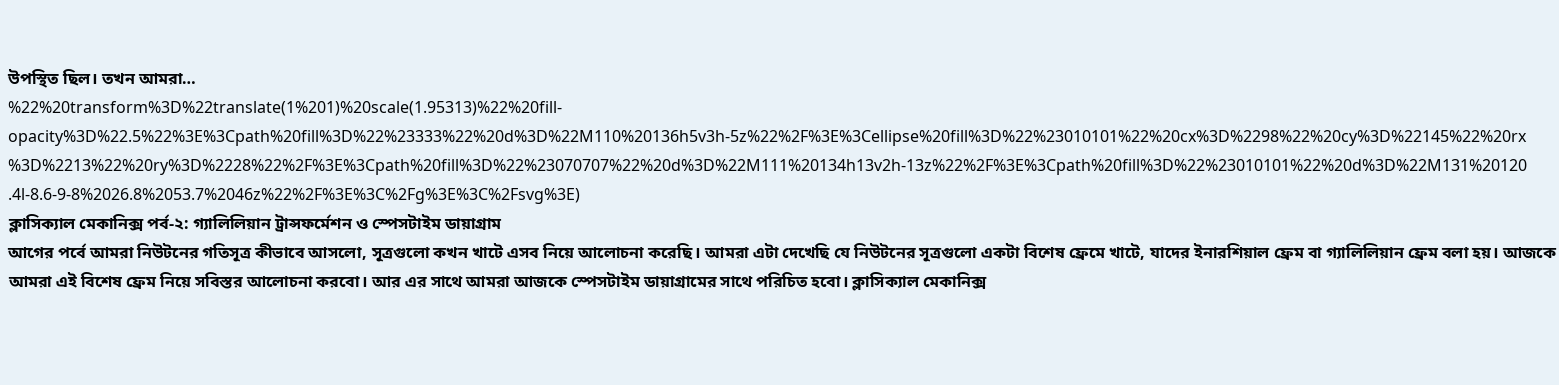উপস্থিত ছিল। তখন আমরা…
%22%20transform%3D%22translate(1%201)%20scale(1.95313)%22%20fill-opacity%3D%22.5%22%3E%3Cpath%20fill%3D%22%23333%22%20d%3D%22M110%20136h5v3h-5z%22%2F%3E%3Cellipse%20fill%3D%22%23010101%22%20cx%3D%2298%22%20cy%3D%22145%22%20rx%3D%2213%22%20ry%3D%2228%22%2F%3E%3Cpath%20fill%3D%22%23070707%22%20d%3D%22M111%20134h13v2h-13z%22%2F%3E%3Cpath%20fill%3D%22%23010101%22%20d%3D%22M131%20120.4l-8.6-9-8%2026.8%2053.7%2046z%22%2F%3E%3C%2Fg%3E%3C%2Fsvg%3E)
ক্লাসিক্যাল মেকানিক্স পর্ব-২: গ্যালিলিয়ান ট্রান্সফর্মেশন ও স্পেসটাইম ডায়াগ্রাম
আগের পর্বে আমরা নিউটনের গতিসূত্র কীভাবে আসলো, সূত্রগুলো কখন খাটে এসব নিয়ে আলোচনা করেছি। আমরা এটা দেখেছি যে নিউটনের সূত্রগুলো একটা বিশেষ ফ্রেমে খাটে, যাদের ইনারশিয়াল ফ্রেম বা গ্যালিলিয়ান ফ্রেম বলা হয়। আজকে আমরা এই বিশেষ ফ্রেম নিয়ে সবিস্তর আলোচনা করবো। আর এর সাথে আমরা আজকে স্পেসটাইম ডায়াগ্রামের সাথে পরিচিত হবো। ক্লাসিক্যাল মেকানিক্স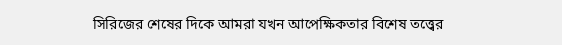সিরিজের শেষের দিকে আমরা যখন আপেক্ষিকতার বিশেষ তত্ত্বের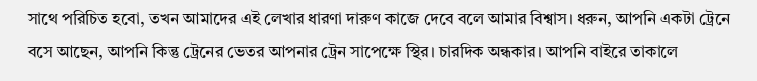সাথে পরিচিত হবো, তখন আমাদের এই লেখার ধারণা দারুণ কাজে দেবে বলে আমার বিশ্বাস। ধরুন, আপনি একটা ট্রেনে বসে আছেন, আপনি কিন্তু ট্রেনের ভেতর আপনার ট্রেন সাপেক্ষে স্থির। চারদিক অন্ধকার। আপনি বাইরে তাকালে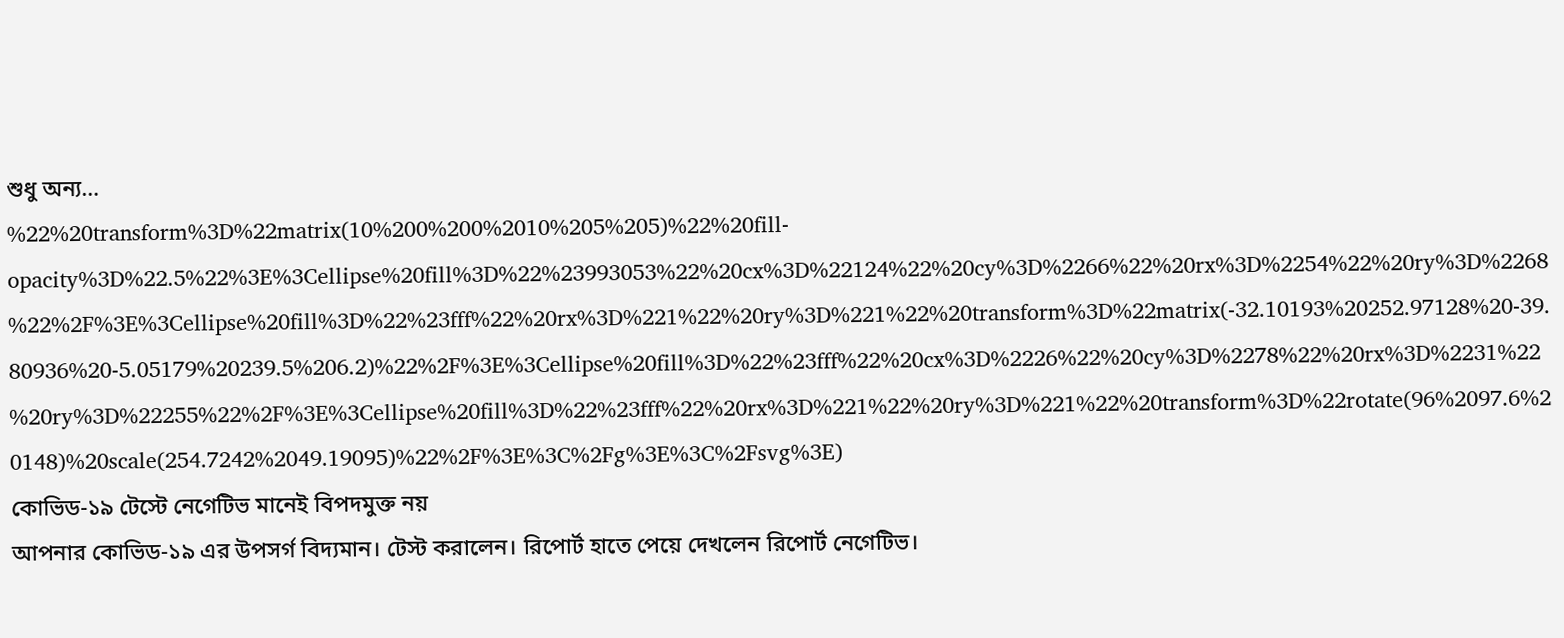শুধু অন্য…
%22%20transform%3D%22matrix(10%200%200%2010%205%205)%22%20fill-opacity%3D%22.5%22%3E%3Cellipse%20fill%3D%22%23993053%22%20cx%3D%22124%22%20cy%3D%2266%22%20rx%3D%2254%22%20ry%3D%2268%22%2F%3E%3Cellipse%20fill%3D%22%23fff%22%20rx%3D%221%22%20ry%3D%221%22%20transform%3D%22matrix(-32.10193%20252.97128%20-39.80936%20-5.05179%20239.5%206.2)%22%2F%3E%3Cellipse%20fill%3D%22%23fff%22%20cx%3D%2226%22%20cy%3D%2278%22%20rx%3D%2231%22%20ry%3D%22255%22%2F%3E%3Cellipse%20fill%3D%22%23fff%22%20rx%3D%221%22%20ry%3D%221%22%20transform%3D%22rotate(96%2097.6%20148)%20scale(254.7242%2049.19095)%22%2F%3E%3C%2Fg%3E%3C%2Fsvg%3E)
কোভিড-১৯ টেস্টে নেগেটিভ মানেই বিপদমুক্ত নয়
আপনার কোভিড-১৯ এর উপসর্গ বিদ্যমান। টেস্ট করালেন। রিপোর্ট হাতে পেয়ে দেখলেন রিপোর্ট নেগেটিভ।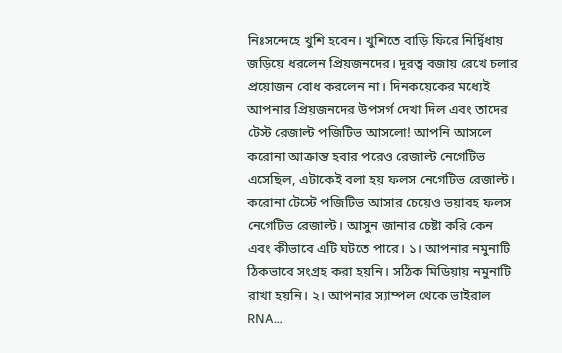নিঃসন্দেহে খুশি হবেন। খুশিতে বাড়ি ফিরে নির্দ্বিধায় জড়িয়ে ধরলেন প্রিয়জনদের। দূরত্ব বজায় রেখে চলার প্রয়োজন বোধ করলেন না। দিনকয়েকের মধ্যেই আপনার প্রিয়জনদের উপসর্গ দেখা দিল এবং তাদের টেস্ট রেজাল্ট পজিটিভ আসলো! আপনি আসলে করোনা আক্রান্ত হবার পরেও রেজাল্ট নেগেটিভ এসেছিল, এটাকেই বলা হয় ফলস নেগেটিভ রেজাল্ট। করোনা টেস্টে পজিটিভ আসার চেয়েও ভয়াবহ ফলস নেগেটিভ রেজাল্ট। আসুন জানার চেষ্টা করি কেন এবং কীভাবে এটি ঘটতে পারে। ১। আপনার নমুনাটি ঠিকভাবে সংগ্রহ করা হয়নি। সঠিক মিডিয়ায় নমুনাটি রাখা হয়নি। ২। আপনার স্যাম্পল থেকে ভাইরাল RNA…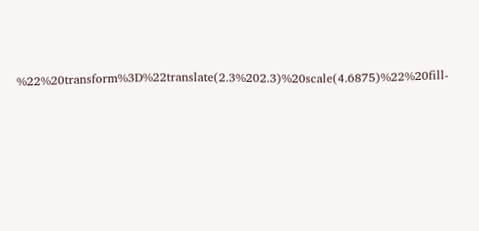%22%20transform%3D%22translate(2.3%202.3)%20scale(4.6875)%22%20fill-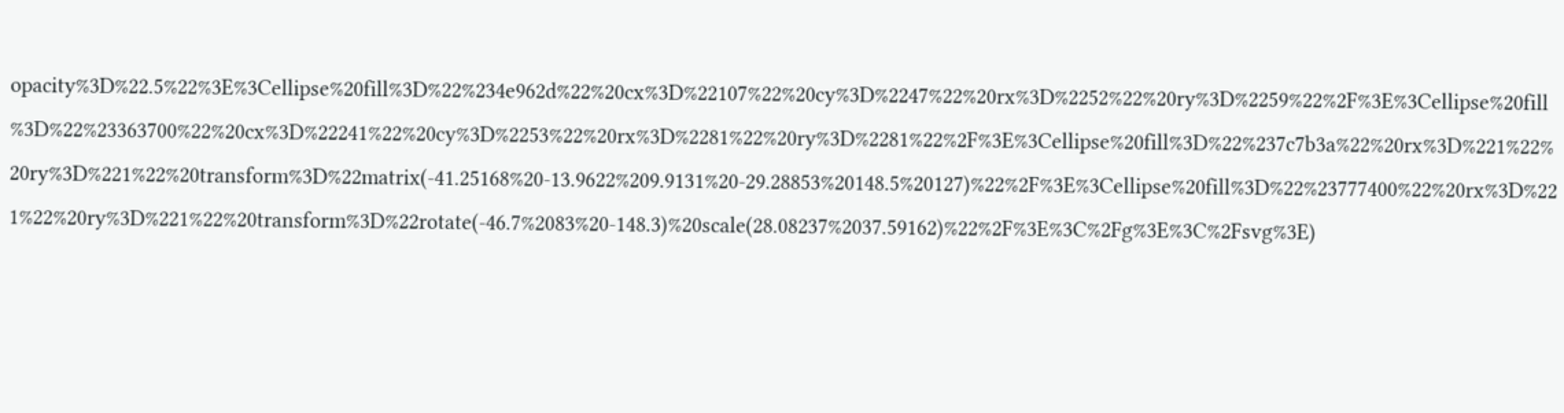opacity%3D%22.5%22%3E%3Cellipse%20fill%3D%22%234e962d%22%20cx%3D%22107%22%20cy%3D%2247%22%20rx%3D%2252%22%20ry%3D%2259%22%2F%3E%3Cellipse%20fill%3D%22%23363700%22%20cx%3D%22241%22%20cy%3D%2253%22%20rx%3D%2281%22%20ry%3D%2281%22%2F%3E%3Cellipse%20fill%3D%22%237c7b3a%22%20rx%3D%221%22%20ry%3D%221%22%20transform%3D%22matrix(-41.25168%20-13.9622%209.9131%20-29.28853%20148.5%20127)%22%2F%3E%3Cellipse%20fill%3D%22%23777400%22%20rx%3D%221%22%20ry%3D%221%22%20transform%3D%22rotate(-46.7%2083%20-148.3)%20scale(28.08237%2037.59162)%22%2F%3E%3C%2Fg%3E%3C%2Fsvg%3E)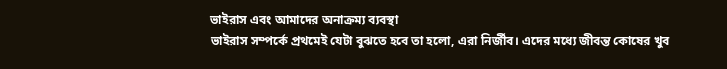ভাইরাস এবং আমাদের অনাক্রম্য ব্যবস্থা
ভাইরাস সম্পর্কে প্রথমেই যেটা বুঝতে হবে তা হলো, এরা নির্জীব। এদের মধ্যে জীবন্ত কোষের খুব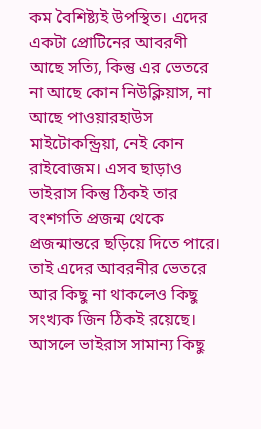কম বৈশিষ্ট্যই উপস্থিত। এদের একটা প্রোটিনের আবরণী আছে সত্যি, কিন্তু এর ভেতরে না আছে কোন নিউক্লিয়াস, না আছে পাওয়ারহাউস মাইটোকন্ড্রিয়া, নেই কোন রাইবোজম। এসব ছাড়াও ভাইরাস কিন্তু ঠিকই তার বংশগতি প্রজন্ম থেকে প্রজন্মান্তরে ছড়িয়ে দিতে পারে। তাই এদের আবরনীর ভেতরে আর কিছু না থাকলেও কিছু সংখ্যক জিন ঠিকই রয়েছে। আসলে ভাইরাস সামান্য কিছু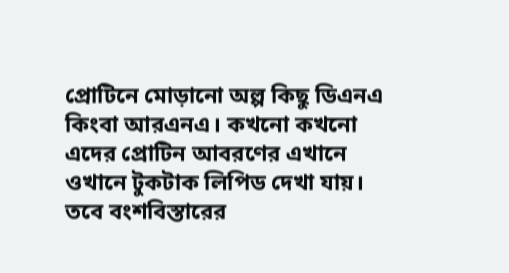প্রোটিনে মোড়ানো অল্প কিছু ডিএনএ কিংবা আরএনএ। কখনো কখনো এদের প্রোটিন আবরণের এখানে ওখানে টুকটাক লিপিড দেখা যায়। তবে বংশবিস্তারের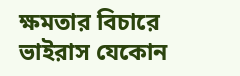ক্ষমতার বিচারে ভাইরাস যেকোন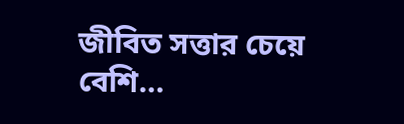জীবিত সত্তার চেয়ে বেশি…